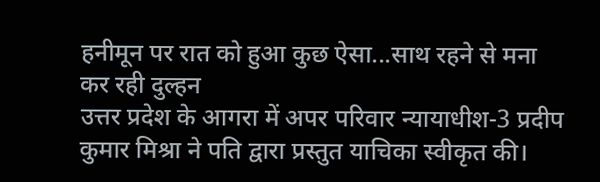हनीमून पर रात को हुआ कुछ ऐसा...साथ रहने से मना कर रही दुल्हन
उत्तर प्रदेश के आगरा में अपर परिवार न्यायाधीश-3 प्रदीप कुमार मिश्रा ने पति द्वारा प्रस्तुत याचिका स्वीकृत की।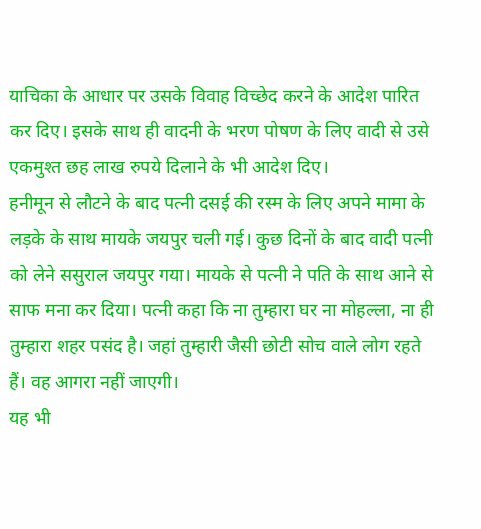याचिका के आधार पर उसके विवाह विच्छेद करने के आदेश पारित कर दिए। इसके साथ ही वादनी के भरण पोषण के लिए वादी से उसे एकमुश्त छह लाख रुपये दिलाने के भी आदेश दिए।
हनीमून से लौटने के बाद पत्नी दसई की रस्म के लिए अपने मामा के लड़के के साथ मायके जयपुर चली गई। कुछ दिनों के बाद वादी पत्नी को लेने ससुराल जयपुर गया। मायके से पत्नी ने पति के साथ आने से साफ मना कर दिया। पत्नी कहा कि ना तुम्हारा घर ना मोहल्ला, ना ही तुम्हारा शहर पसंद है। जहां तुम्हारी जैसी छोटी सोच वाले लोग रहते हैं। वह आगरा नहीं जाएगी।
यह भी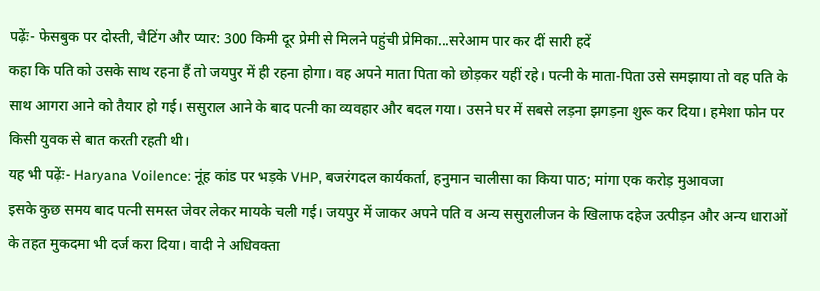पढ़ेंः- फेसबुक पर दोस्ती, चैटिंग और प्यार: 300 किमी दूर प्रेमी से मिलने पहुंची प्रेमिका...सरेआम पार कर दीं सारी हदें
कहा कि पति को उसके साथ रहना हैं तो जयपुर में ही रहना होगा। वह अपने माता पिता को छोड़कर यहीं रहे। पत्नी के माता-पिता उसे समझाया तो वह पति के साथ आगरा आने को तैयार हो गई। ससुराल आने के बाद पत्नी का व्यवहार और बदल गया। उसने घर में सबसे लड़ना झगड़ना शुरू कर दिया। हमेशा फोन पर किसी युवक से बात करती रहती थी।
यह भी पढ़ेंः- Haryana Voilence: नूंह कांड पर भड़के VHP, बजरंगदल कार्यकर्ता, हनुमान चालीसा का किया पाठ; मांगा एक करोड़ मुआवजा
इसके कुछ समय बाद पत्नी समस्त जेवर लेकर मायके चली गई। जयपुर में जाकर अपने पति व अन्य ससुरालीजन के खिलाफ दहेज उत्पीड़न और अन्य धाराओं के तहत मुकदमा भी दर्ज करा दिया। वादी ने अधिवक्ता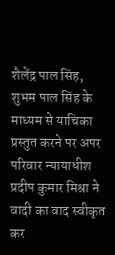शैलेंद्र पाल सिंह, शुभम पाल सिंह के माध्यम से याचिका प्रस्तुत करने पर अपर परिवार न्यायाधीश प्रदीप कुमार मिश्रा ने वादी का वाद स्वीकृत कर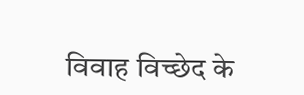विवाह विच्छेद के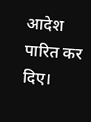आदेश पारित कर दिए।